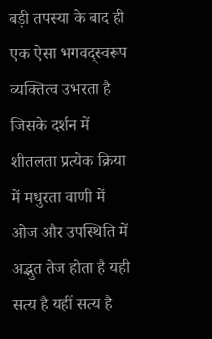बड़ी तपस्या के बाद ही एक ऐसा भगवद्स्वरूप व्यक्तित्व उभरता है जिसके दर्शन में शीतलता प्रत्येक क्रिया में मधुरता वाणी में ओज और उपस्थिति में अद्भुत तेज होता है यही सत्य है यहीं सत्य है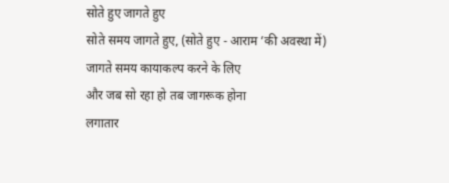सोते हुए जागते हुए
सोते समय जागते हुए, (सोते हुए - आराम ’की अवस्था में)
जागते समय कायाकल्प करने के लिए
और जब सो रहा हो तब जागरूक होना
लगातार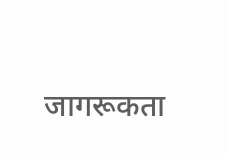जागरूकता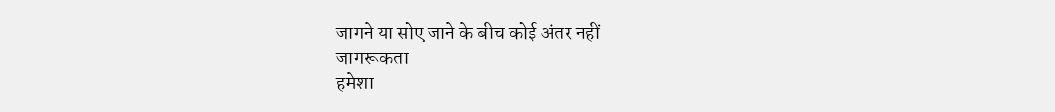जागने या सोए जाने के बीच कोई अंतर नहीं
जागरूकता
हमेशा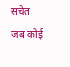सचेत
जब कोई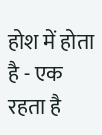होश में होता है - एक रहता है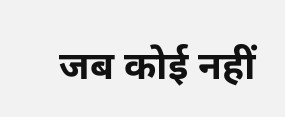जब कोई नहीं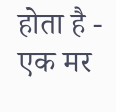होता है - एक मर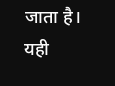जाता है।
यही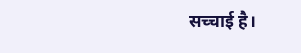सच्चाई है।